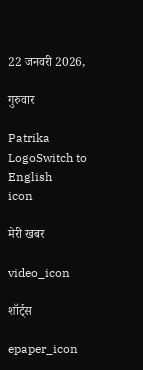22 जनवरी 2026,

गुरुवार

Patrika LogoSwitch to English
icon

मेरी खबर

video_icon

शॉर्ट्स

epaper_icon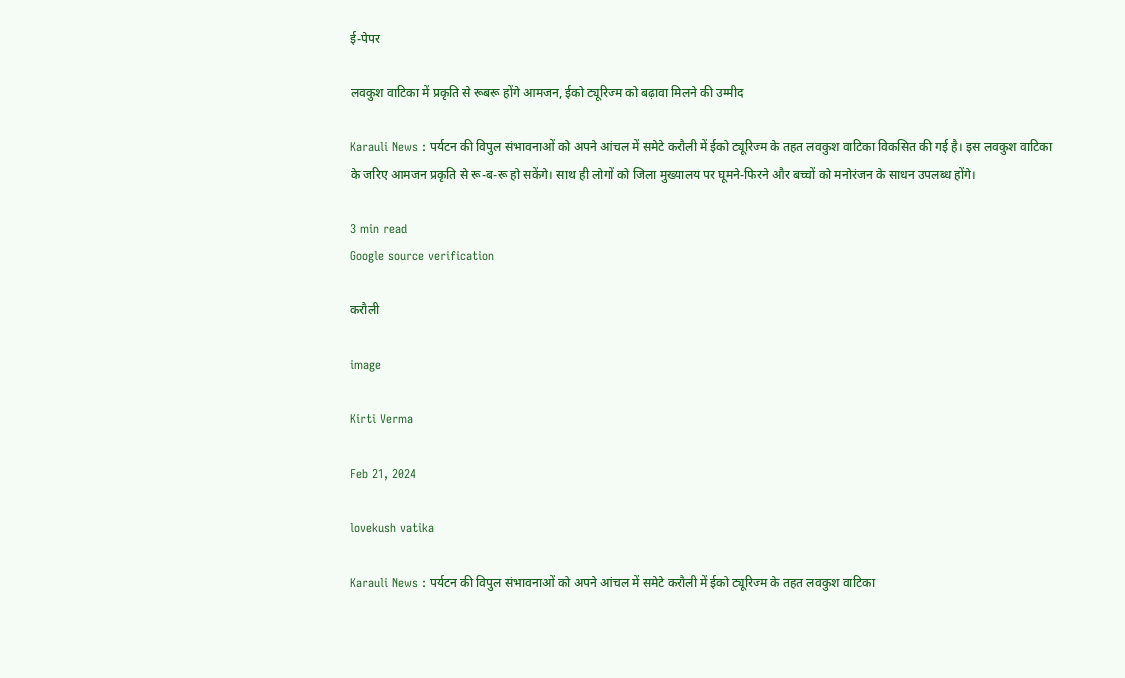ई-पेपर

लवकुश वाटिका में प्रकृति से रूबरू होंगे आमजन, ईको ट्यूरिज्म को बढ़ावा मिलने की उम्मीद

Karauli News : पर्यटन की विपुल संभावनाओं को अपने आंचल में समेटे करौली में ईको ट्यूरिज्म के तहत लवकुश वाटिका विकसित की गई है। इस लवकुश वाटिका के जरिए आमजन प्रकृति से रू-ब-रू हो सकेंगे। साथ ही लोगों को जिला मुख्यालय पर घूमने-फिरने और बच्चों को मनोरंजन के साधन उपलब्ध होंगे।

3 min read
Google source verification

करौली

image

Kirti Verma

Feb 21, 2024

lovekush vatika

Karauli News : पर्यटन की विपुल संभावनाओं को अपने आंचल में समेटे करौली में ईको ट्यूरिज्म के तहत लवकुश वाटिका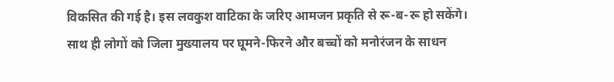विकसित की गई है। इस लवकुश वाटिका के जरिए आमजन प्रकृति से रू-ब-रू हो सकेंगे। साथ ही लोगों को जिला मुख्यालय पर घूमने-फिरने और बच्चों को मनोरंजन के साधन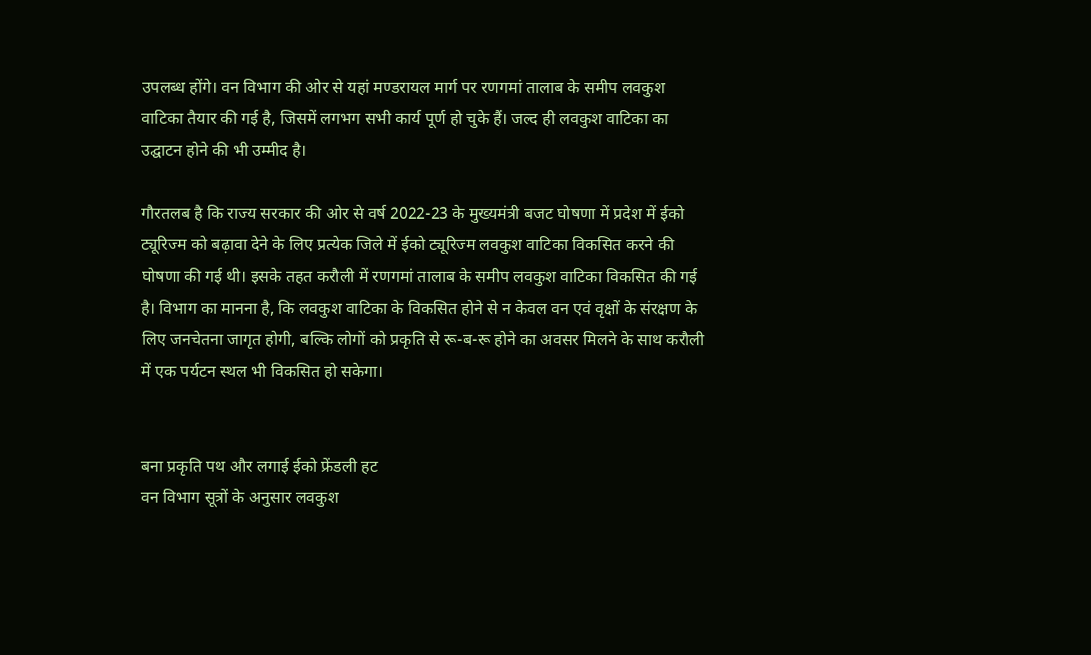उपलब्ध होंगे। वन विभाग की ओर से यहां मण्डरायल मार्ग पर रणगमां तालाब के समीप लवकुश वाटिका तैयार की गई है, जिसमें लगभग सभी कार्य पूर्ण हो चुके हैं। जल्द ही लवकुश वाटिका का उद्घाटन होने की भी उम्मीद है।

गौरतलब है कि राज्य सरकार की ओर से वर्ष 2022-23 के मुख्यमंत्री बजट घोषणा में प्रदेश में ईको ट्यूरिज्म को बढ़ावा देने के लिए प्रत्येक जिले में ईको ट्यूरिज्म लवकुश वाटिका विकसित करने की घोषणा की गई थी। इसके तहत करौली में रणगमां तालाब के समीप लवकुश वाटिका विकसित की गई है। विभाग का मानना है, कि लवकुश वाटिका के विकसित होने से न केवल वन एवं वृक्षों के संरक्षण के लिए जनचेतना जागृत होगी, बल्कि लोगों को प्रकृति से रू-ब-रू होने का अवसर मिलने के साथ करौली में एक पर्यटन स्थल भी विकसित हो सकेगा।


बना प्रकृति पथ और लगाई ईको फ्रेंडली हट
वन विभाग सूत्रों के अनुसार लवकुश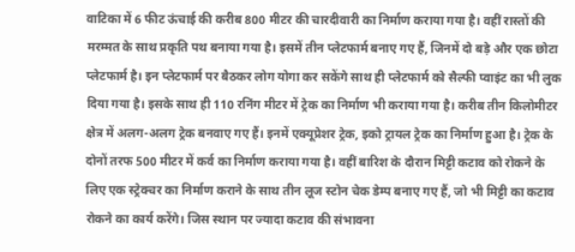वाटिका में 6 फीट ऊंचाई की करीब 800 मीटर की चारदीवारी का निर्माण कराया गया है। वहीं रास्तों की मरम्मत के साथ प्रकृति पथ बनाया गया है। इसमें तीन प्लेटफार्म बनाए गए हैं, जिनमें दो बड़े और एक छोटा प्लेटफार्म है। इन प्लेटफार्म पर बैठकर लोग योगा कर सकेंगे साथ ही प्लेटफार्म को सैल्फी प्वाइंट का भी लुक दिया गया है। इसके साथ ही 110 रनिंग मीटर में ट्रेक का निर्माण भी कराया गया है। करीब तीन किलोमीटर क्षेत्र में अलग-अलग ट्रेक बनवाए गए हैं। इनमें एक्यूप्रेशर ट्रेक, इको ट्रायल ट्रेक का निर्माण हुआ है। ट्रेक के दोनों तरफ 500 मीटर में कर्व का निर्माण कराया गया है। वहीं बारिश के दौरान मिट्टी कटाव को रोकने के लिए एक स्ट्रेक्चर का निर्माण कराने के साथ तीन लूज स्टोन चेक डेम्प बनाए गए हैं, जो भी मिट्टी का कटाव रोकने का कार्य करेंगे। जिस स्थान पर ज्यादा कटाव की संभावना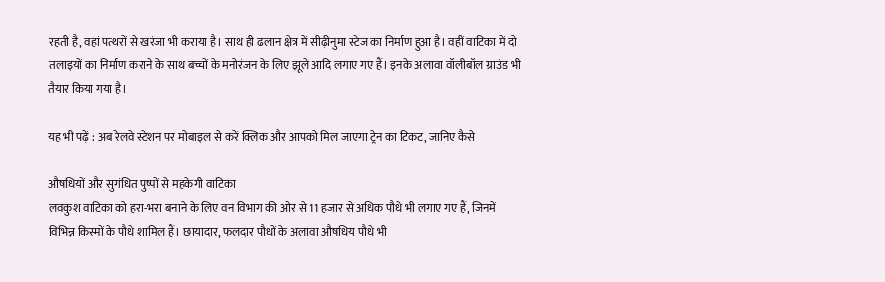रहती है, वहां पत्थरों से खरंजा भी कराया है। साथ ही ढलान क्षेत्र में सीढ़ीनुमा स्टेज का निर्माण हुआ है। वहीं वाटिका में दो तलाइयों का निर्माण कराने के साथ बच्चों के मनोरंजन के लिए झूले आदि लगाए गए हैं। इनके अलावा वॉलीबॉल ग्राउंड भी तैयार किया गया है।

यह भी पढ़ें : अब रेलवे स्टेशन पर मोबाइल से करें क्लिक और आपको मिल जाएगा ट्रेन का टिकट, जानिए कैसे

औषधियों और सुगंधित पुष्पों से महकेगी वाटिका
लवकुश वाटिका को हरा-भरा बनाने के लिए वन विभाग की ओर से 11 हजार से अधिक पौधे भी लगाए गए हैं, जिनमें विभिन्न किस्मों के पौधे शामिल हैं। छायादार, फलदार पौधों के अलावा औषधिय पौधे भी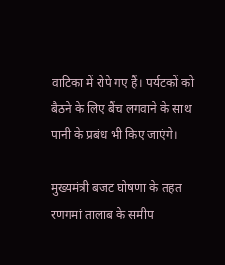वाटिका में रोपे गए हैं। पर्यटकों को बैठने के लिए बैंच लगवाने के साथ पानी के प्रबंध भी किए जाएंगे।

मुख्यमंत्री बजट घोषणा के तहत रणगमां तालाब के समीप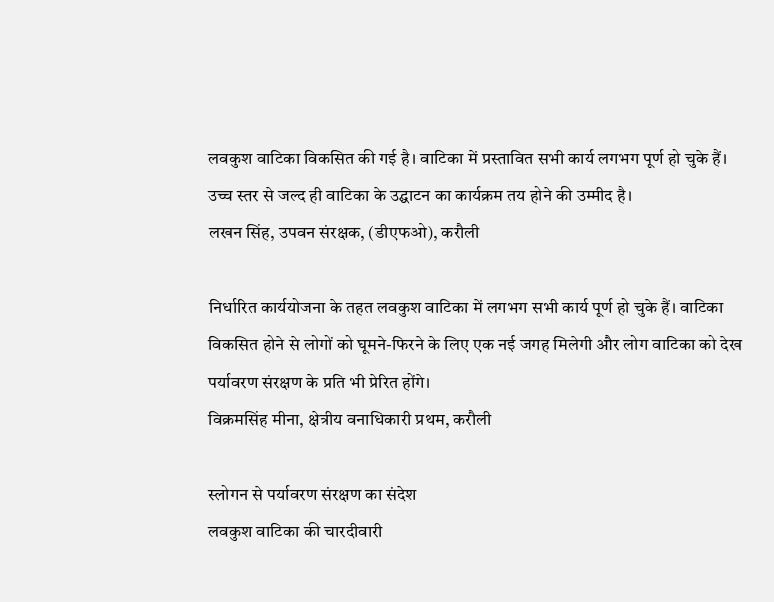लवकुश वाटिका विकसित की गई है। वाटिका में प्रस्तावित सभी कार्य लगभग पूर्ण हो चुके हैं। उच्च स्तर से जल्द ही वाटिका के उद्घाटन का कार्यक्रम तय होने की उम्मीद है।
लखन सिंह, उपवन संरक्षक, (डीएफओ), करौली

निर्धारित कार्ययोजना के तहत लवकुश वाटिका में लगभग सभी कार्य पूर्ण हो चुके हैं। वाटिका विकसित होने से लोगों को घूमने-फिरने के लिए एक नई जगह मिलेगी और लोग वाटिका को देख पर्यावरण संरक्षण के प्रति भी प्रेरित होंगे।
विक्रमसिंह मीना, क्षेत्रीय वनाधिकारी प्रथम, करौली

स्लोगन से पर्यावरण संरक्षण का संदेश
लवकुश वाटिका की चारदीवारी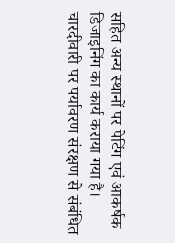सहित अन्य स्थानों पर पेटिंग एवं आकर्षक डिजाइनिंग का कार्य कराया गया है। चारदीवारी पर पर्यावरण संरक्षण से संबंधित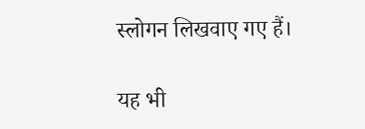स्लोगन लिखवाए गए हैं।

यह भी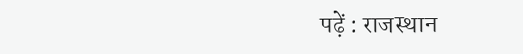पढ़ें : राजस्थान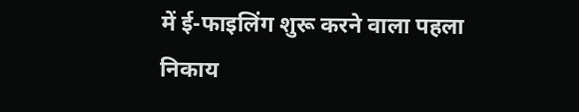में ई-फाइलिंग शुरू करने वाला पहला निकाय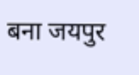बना जयपुर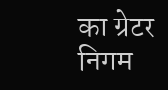का ग्रेटर निगम